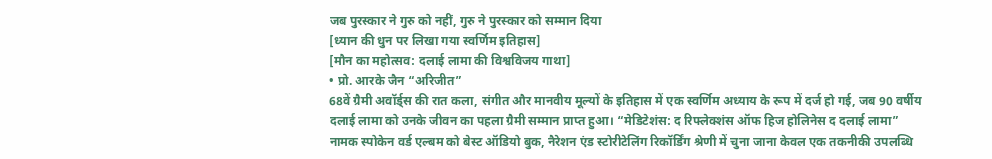जब पुरस्कार ने गुरु को नहीं, गुरु ने पुरस्कार को सम्मान दिया
[ध्यान की धुन पर लिखा गया स्वर्णिम इतिहास]
[मौन का महोत्सव: दलाई लामा की विश्वविजय गाथा]
• प्रो. आरके जैन “अरिजीत”
68वें ग्रैमी अवॉर्ड्स की रात कला, संगीत और मानवीय मूल्यों के इतिहास में एक स्वर्णिम अध्याय के रूप में दर्ज हो गई, जब 90 वर्षीय दलाई लामा को उनके जीवन का पहला ग्रैमी सम्मान प्राप्त हुआ। “मेडिटेशंस: द रिफ्लेक्शंस ऑफ हिज होलिनेस द दलाई लामा” नामक स्पोकेन वर्ड एल्बम को बेस्ट ऑडियो बुक, नैरेशन एंड स्टोरीटेलिंग रिकॉर्डिंग श्रेणी में चुना जाना केवल एक तकनीकी उपलब्धि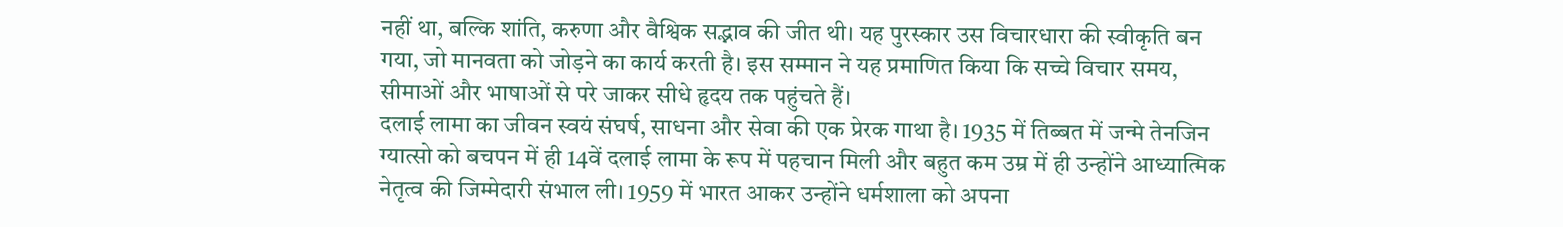नहीं था, बल्कि शांति, करुणा और वैश्विक सद्भाव की जीत थी। यह पुरस्कार उस विचारधारा की स्वीकृति बन गया, जो मानवता को जोड़ने का कार्य करती है। इस सम्मान ने यह प्रमाणित किया कि सच्चे विचार समय, सीमाओं और भाषाओं से परे जाकर सीधे हृदय तक पहुंचते हैं।
दलाई लामा का जीवन स्वयं संघर्ष, साधना और सेवा की एक प्रेरक गाथा है। 1935 में तिब्बत में जन्मे तेनजिन ग्यात्सो को बचपन में ही 14वें दलाई लामा के रूप में पहचान मिली और बहुत कम उम्र में ही उन्होंने आध्यात्मिक नेतृत्व की जिम्मेदारी संभाल ली। 1959 में भारत आकर उन्होंने धर्मशाला को अपना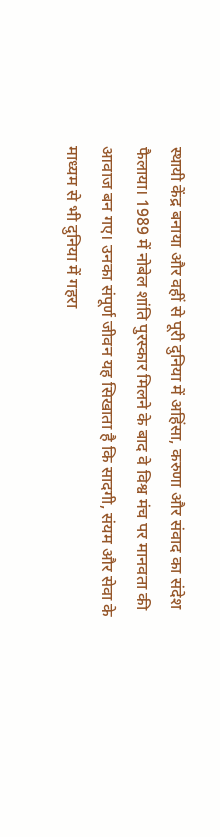स्थायी केंद्र बनाया और वहीं से पूरी दुनिया में अहिंसा, करुणा और संवाद का संदेश फैलाया। 1989 में नोबेल शांति पुरस्कार मिलने के बाद वे विश्व मंच पर मानवता की आवाज बन गए। उनका संपूर्ण जीवन यह सिखाता है कि सादगी, संयम और सेवा के माध्यम से भी दुनिया में गहरा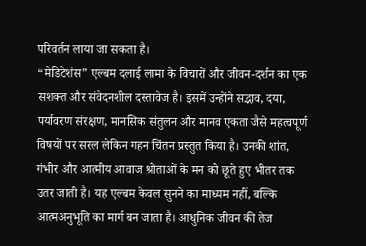परिवर्तन लाया जा सकता है।
“मेडिटेशंस” एल्बम दलाई लामा के विचारों और जीवन-दर्शन का एक सशक्त और संवेदनशील दस्तावेज है। इसमें उन्होंने सद्भाव, दया, पर्यावरण संरक्षण, मानसिक संतुलन और मानव एकता जैसे महत्वपूर्ण विषयों पर सरल लेकिन गहन चिंतन प्रस्तुत किया है। उनकी शांत, गंभीर और आत्मीय आवाज श्रोताओं के मन को छूते हुए भीतर तक उतर जाती है। यह एल्बम केवल सुनने का माध्यम नहीं, बल्कि आत्मअनुभूति का मार्ग बन जाता है। आधुनिक जीवन की तेज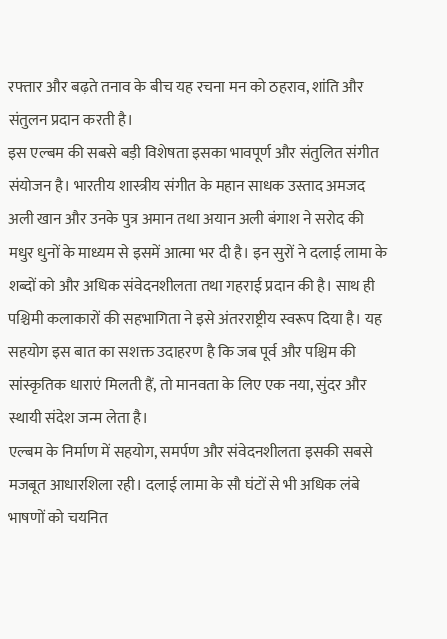रफ्तार और बढ़ते तनाव के बीच यह रचना मन को ठहराव, शांति और संतुलन प्रदान करती है।
इस एल्बम की सबसे बड़ी विशेषता इसका भावपूर्ण और संतुलित संगीत संयोजन है। भारतीय शास्त्रीय संगीत के महान साधक उस्ताद अमजद अली खान और उनके पुत्र अमान तथा अयान अली बंगाश ने सरोद की मधुर धुनों के माध्यम से इसमें आत्मा भर दी है। इन सुरों ने दलाई लामा के शब्दों को और अधिक संवेदनशीलता तथा गहराई प्रदान की है। साथ ही पश्चिमी कलाकारों की सहभागिता ने इसे अंतरराष्ट्रीय स्वरूप दिया है। यह सहयोग इस बात का सशक्त उदाहरण है कि जब पूर्व और पश्चिम की सांस्कृतिक धाराएं मिलती हैं, तो मानवता के लिए एक नया, सुंदर और स्थायी संदेश जन्म लेता है।
एल्बम के निर्माण में सहयोग, समर्पण और संवेदनशीलता इसकी सबसे मजबूत आधारशिला रही। दलाई लामा के सौ घंटों से भी अधिक लंबे भाषणों को चयनित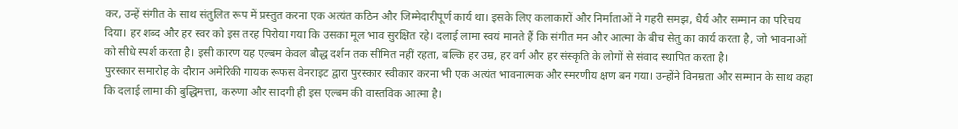कर, उन्हें संगीत के साथ संतुलित रूप में प्रस्तुत करना एक अत्यंत कठिन और जिम्मेदारीपूर्ण कार्य था। इसके लिए कलाकारों और निर्माताओं ने गहरी समझ, धैर्य और सम्मान का परिचय दिया। हर शब्द और हर स्वर को इस तरह पिरोया गया कि उसका मूल भाव सुरक्षित रहे। दलाई लामा स्वयं मानते हैं कि संगीत मन और आत्मा के बीच सेतु का कार्य करता है, जो भावनाओं को सीधे स्पर्श करता है। इसी कारण यह एल्बम केवल बौद्ध दर्शन तक सीमित नहीं रहता, बल्कि हर उम्र, हर वर्ग और हर संस्कृति के लोगों से संवाद स्थापित करता है।
पुरस्कार समारोह के दौरान अमेरिकी गायक रूफस वेनराइट द्वारा पुरस्कार स्वीकार करना भी एक अत्यंत भावनात्मक और स्मरणीय क्षण बन गया। उन्होंने विनम्रता और सम्मान के साथ कहा कि दलाई लामा की बुद्धिमत्ता, करुणा और सादगी ही इस एल्बम की वास्तविक आत्मा है।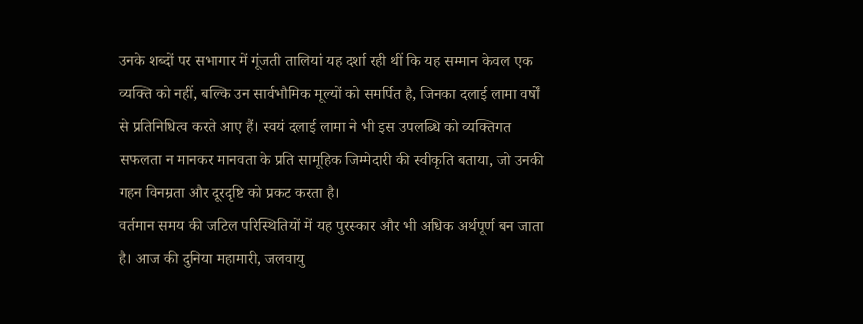उनके शब्दों पर सभागार में गूंजती तालियां यह दर्शा रही थीं कि यह सम्मान केवल एक व्यक्ति को नहीं, बल्कि उन सार्वभौमिक मूल्यों को समर्पित है, जिनका दलाई लामा वर्षों से प्रतिनिधित्व करते आए हैं। स्वयं दलाई लामा ने भी इस उपलब्धि को व्यक्तिगत सफलता न मानकर मानवता के प्रति सामूहिक जिम्मेदारी की स्वीकृति बताया, जो उनकी गहन विनम्रता और दूरदृष्टि को प्रकट करता है।
वर्तमान समय की जटिल परिस्थितियों में यह पुरस्कार और भी अधिक अर्थपूर्ण बन जाता है। आज की दुनिया महामारी, जलवायु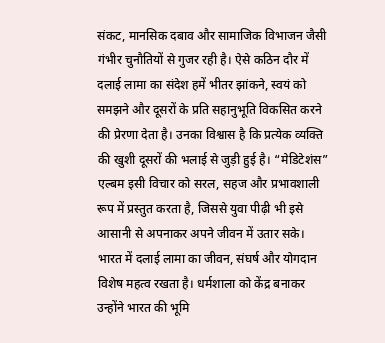संकट, मानसिक दबाव और सामाजिक विभाजन जैसी गंभीर चुनौतियों से गुजर रही है। ऐसे कठिन दौर में दलाई लामा का संदेश हमें भीतर झांकने, स्वयं को समझने और दूसरों के प्रति सहानुभूति विकसित करने की प्रेरणा देता है। उनका विश्वास है कि प्रत्येक व्यक्ति की खुशी दूसरों की भलाई से जुड़ी हुई है। “मेडिटेशंस” एल्बम इसी विचार को सरल, सहज और प्रभावशाली रूप में प्रस्तुत करता है, जिससे युवा पीढ़ी भी इसे आसानी से अपनाकर अपने जीवन में उतार सके।
भारत में दलाई लामा का जीवन, संघर्ष और योगदान विशेष महत्व रखता है। धर्मशाला को केंद्र बनाकर उन्होंने भारत की भूमि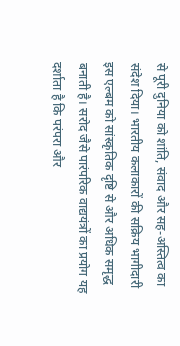से पूरी दुनिया को शांति, संवाद और सह-अस्तित्व का संदेश दिया। भारतीय कलाकारों की सक्रिय भागीदारी इस एल्बम को सांस्कृतिक दृष्टि से और अधिक समृद्ध बनाती है। सरोद जैसे पारंपरिक वाद्ययंत्रों का प्रयोग यह दर्शाता है कि परंपरा और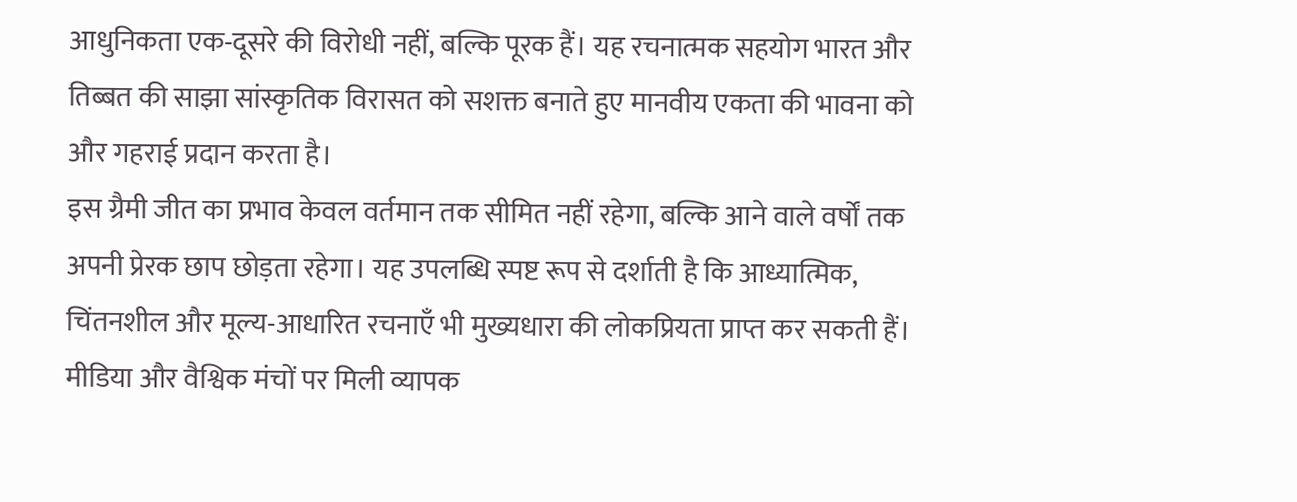आधुनिकता एक-दूसरे की विरोधी नहीं, बल्कि पूरक हैं। यह रचनात्मक सहयोग भारत और तिब्बत की साझा सांस्कृतिक विरासत को सशक्त बनाते हुए मानवीय एकता की भावना को और गहराई प्रदान करता है।
इस ग्रैमी जीत का प्रभाव केवल वर्तमान तक सीमित नहीं रहेगा, बल्कि आने वाले वर्षों तक अपनी प्रेरक छाप छोड़ता रहेगा। यह उपलब्धि स्पष्ट रूप से दर्शाती है कि आध्यात्मिक, चिंतनशील और मूल्य-आधारित रचनाएँ भी मुख्यधारा की लोकप्रियता प्राप्त कर सकती हैं। मीडिया और वैश्विक मंचों पर मिली व्यापक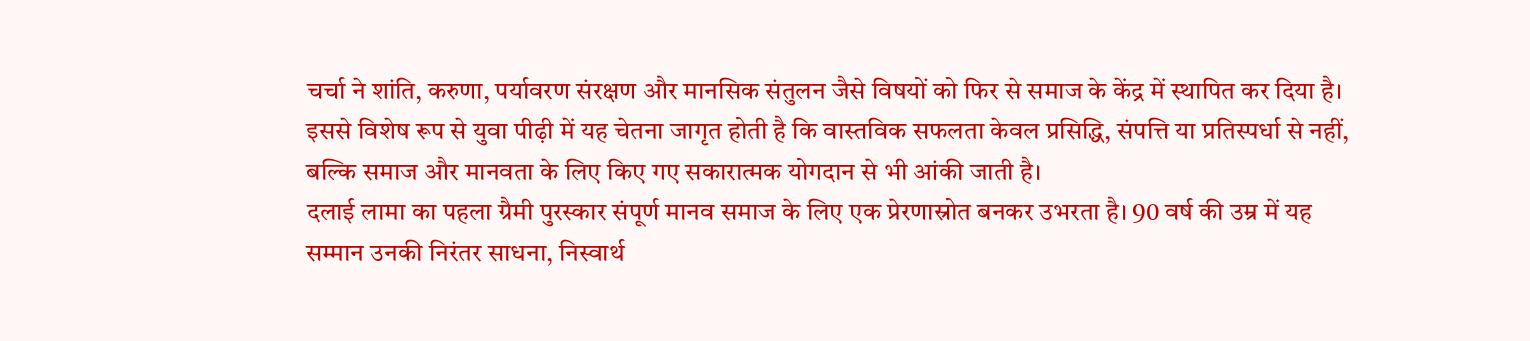चर्चा ने शांति, करुणा, पर्यावरण संरक्षण और मानसिक संतुलन जैसे विषयों को फिर से समाज के केंद्र में स्थापित कर दिया है। इससे विशेष रूप से युवा पीढ़ी में यह चेतना जागृत होती है कि वास्तविक सफलता केवल प्रसिद्धि, संपत्ति या प्रतिस्पर्धा से नहीं, बल्कि समाज और मानवता के लिए किए गए सकारात्मक योगदान से भी आंकी जाती है।
दलाई लामा का पहला ग्रैमी पुरस्कार संपूर्ण मानव समाज के लिए एक प्रेरणास्रोत बनकर उभरता है। 90 वर्ष की उम्र में यह सम्मान उनकी निरंतर साधना, निस्वार्थ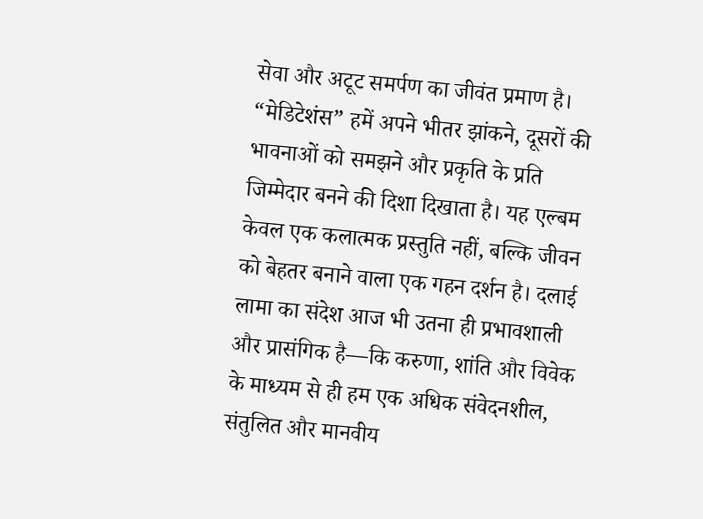सेवा और अटूट समर्पण का जीवंत प्रमाण है। “मेडिटेशंस” हमें अपने भीतर झांकने, दूसरों की भावनाओं को समझने और प्रकृति के प्रति जिम्मेदार बनने की दिशा दिखाता है। यह एल्बम केवल एक कलात्मक प्रस्तुति नहीं, बल्कि जीवन को बेहतर बनाने वाला एक गहन दर्शन है। दलाई लामा का संदेश आज भी उतना ही प्रभावशाली और प्रासंगिक है—कि करुणा, शांति और विवेक के माध्यम से ही हम एक अधिक संवेदनशील, संतुलित और मानवीय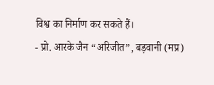विश्व का निर्माण कर सकते हैं।
- प्रो. आरके जैन “अरिजीत”, बड़वानी (मप्र)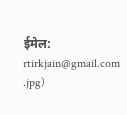ईमेल: rtirkjain@gmail.com
.jpg)